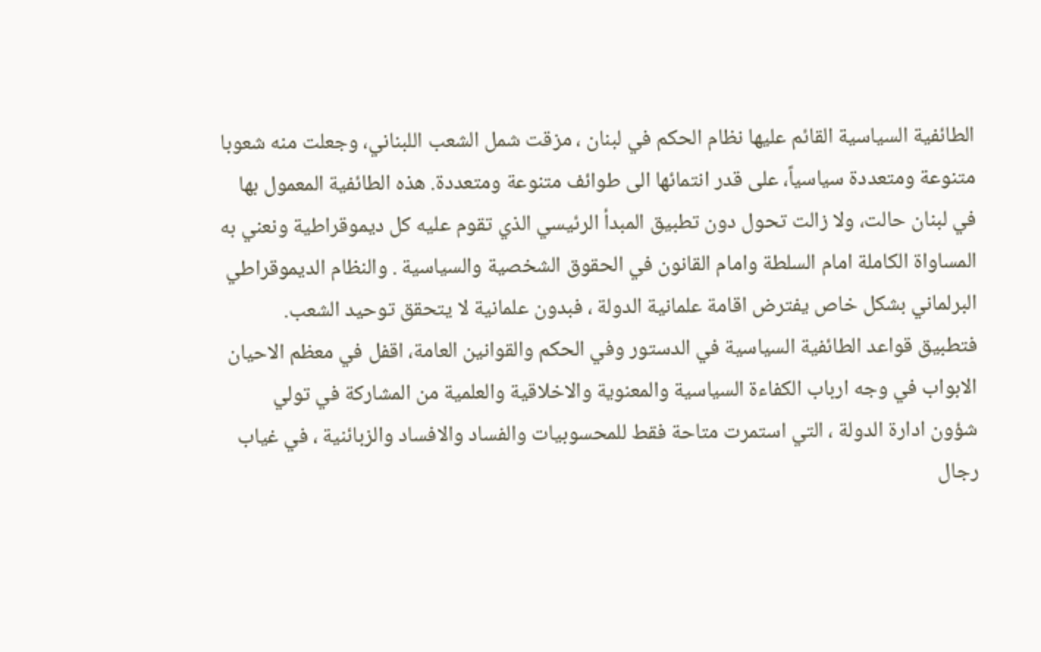الطائفية السياسية القائم عليها نظام الحكم في لبنان ، مزقت شمل الشعب اللبناني، وجعلت منه شعوبا متنوعة ومتعددة سياسياً، على قدر انتمائها الى طوائف متنوعة ومتعددة. هذه الطائفية المعمول بها في لبنان حالت، ولا زالت تحول دون تطبيق المبدأ الرئيسي الذي تقوم عليه كل ديموقراطية ونعني به المساواة الكاملة امام السلطة وامام القانون في الحقوق الشخصية والسياسية . والنظام الديموقراطي البرلماني بشكل خاص يفترض اقامة علمانية الدولة ، فبدون علمانية لا يتحقق توحيد الشعب. فتطبيق قواعد الطائفية السياسية في الدستور وفي الحكم والقوانين العامة، اقفل في معظم الاحيان الابواب في وجه ارباب الكفاءة السياسية والمعنوية والاخلاقية والعلمية من المشاركة في تولي شؤون ادارة الدولة ، التي استمرت متاحة فقط للمحسوبيات والفساد والافساد والزبائنية ، في غياب رجال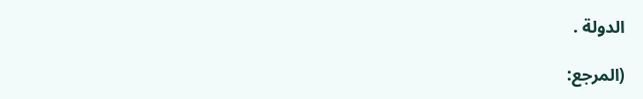الدولة .

(المرجع: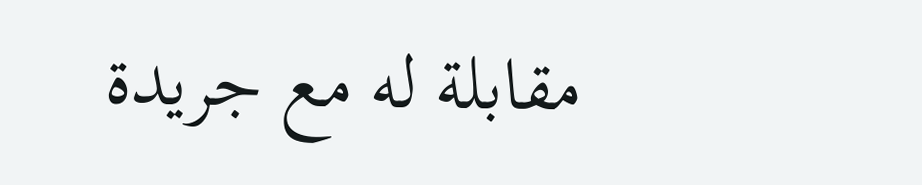مقابلة له مع جريدة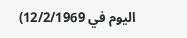اليوم في 12/2/1969)